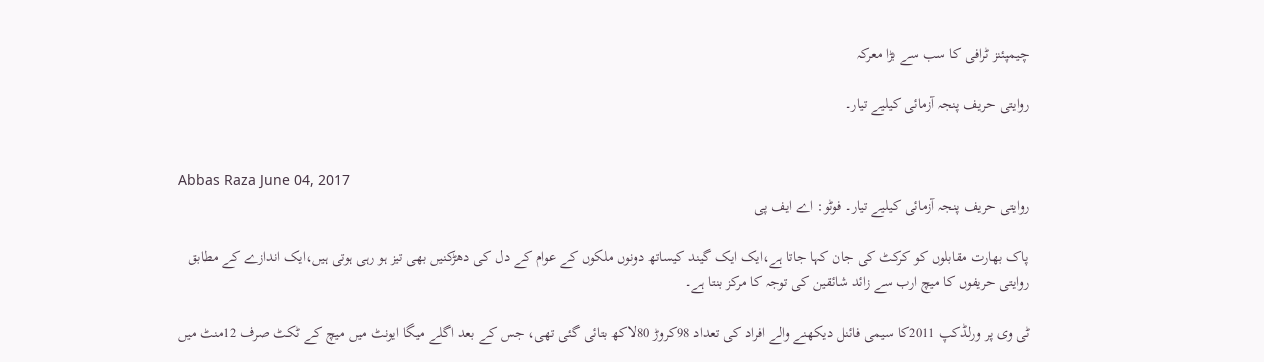چیمپئنز ٹرافی کا سب سے بڑا معرکہ

روایتی حریف پنجہ آزمائی کیلیے تیار۔


Abbas Raza June 04, 2017
روایتی حریف پنجہ آزمائی کیلیے تیار۔ فوٹو: اے ایف پی

پاک بھارت مقابلوں کو کرکٹ کی جان کہا جاتا ہے،ایک ایک گیند کیساتھ دونوں ملکوں کے عوام کے دل کی دھڑکنیں بھی تیز ہو رہی ہوتی ہیں،ایک اندازے کے مطابق روایتی حریفوں کا میچ ارب سے زائد شائقین کی توجہ کا مرکز بنتا ہے۔

ٹی وی پر ورلڈکپ 2011کا سیمی فائنل دیکھنے والے افراد کی تعداد 98کروڑ 80لاکھ بتائی گئی تھی، جس کے بعد اگلے میگا ایونٹ میں میچ کے ٹکٹ صرف 12منٹ میں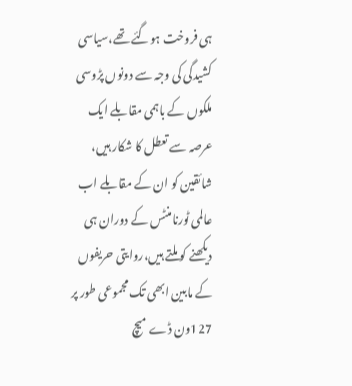ہی فروخت ہوگئے تھے،سیاسی کشیدگی کی وجہ سے دونوں پڑوسی ملکوں کے باہمی مقابلے ایک عرصہ سے تعطل کا شکار ہیں، شائقین کو ان کے مقابلے اب عالمی ٹورنامنٹس کے دوران ہی دیکھنے کو ملتے ہیں،روایتی حریفوں کے مابین ابھی تک مجموعی طور پر 127ون ڈے میچ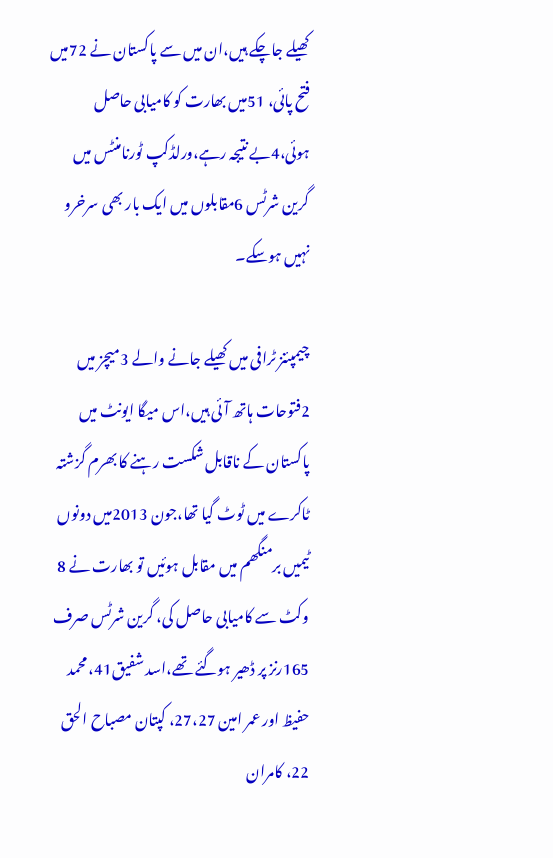کھیلے جاچکے ہیں،ان میں سے پاکستان نے 72میں فتح پائی، 51میں بھارت کو کامیابی حاصل ہوئی،4بے نتیجہ رہے،ورلڈکپ ٹورنامنٹس میں گرین شرٹس 6مقابلوں میں ایک بار بھی سرخرو نہیں ہوسکے۔

چیمپئنز ٹرافی میں کھیلے جانے والے 3میچز میں 2فتوحات ہاتھ آئی ہیں،اس میگا ایونٹ میں پاکستان کے ناقابل شکست رہنے کا بھرم گزشتہ ٹاکرے میں ٹوٹ گیا تھا،جون 2013میں دونوں ٹیمیں برمنگھم میں مقابل ہوئیں تو بھارت نے 8 وکٹ سے کامیابی حاصل کی، گرین شرٹس صرف 165رنز پر ڈھیر ہوگئے تھے،اسد شفیق41، محمد حفیظ اور عمر امین 27،27، کپتان مصباح الحق 22، کامران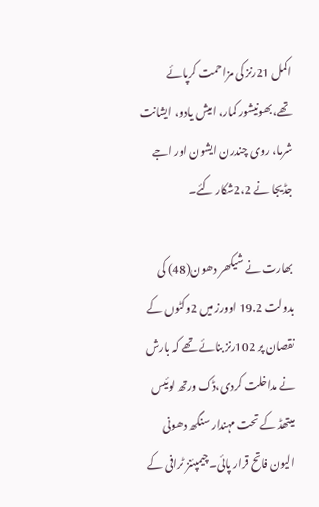اکمل 21رنز کی مزاحمت کرپائے تھے،بھونیشور کمار، امیش یادو، ایشانت شرما، روی چندرن ایشون اور اجے جڈیجا نے 2،2شکار کئے۔

بھارت نے شیکھر دھون(48) کی بدولت 19.2 اوورز میں 2وکٹوں کے نقصان پر 102رنز بنائے تھے کہ بارش نے مداخلت کردی،ڈک ورتھ لوئیس میتھڈ کے تحت مہندار سنگھ دھونی الیون فاتح قرار پائی۔چیمپئنز ٹرافی کے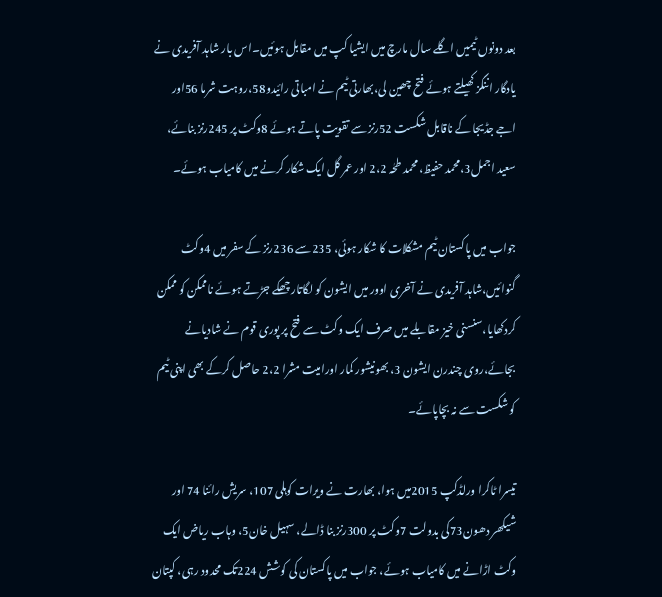بعد دونوں ٹیمیں اگلے سال مارچ میں ایشیا کپ میں مقابل ہوئیں۔اس بار شاہد آفریدی نے یادگار اننگز کھیلتے ہوئے فتح چھین لی،بھارتی ٹیم نے امباتی رائیدو58،روہت شرما 56اور اجے جڈیجا کے ناقابل شکست 52رنز سے تقویت پاتے ہوئے 8وکٹ پر 245رنز بنائے، سعید اجمل3،محمد حفیظ، محمد طحٰہ 2،2 اور عمر گل ایک شکار کرنے میں کامیاب ہوئے۔

جواب میں پاکستان ٹیم مشکلات کا شکار ہوئی، 235سے 236رنز کے سفر میں 4وکٹ گنوائیں،شاہد آفریدی نے آخری اوور میں ایشون کو لگاتار چھکے جڑتے ہوئے ناممکن کو ممکن کردکھایا،سنسنی خیز مقابلے میں صرف ایک وکٹ سے فتح پر پوری قوم نے شادیانے بجائے،روی چندرن ایشون 3، بھونیشور کمار اورامیت مشرا 2،2 حاصل کرکے بھی اپنی ٹیم کو شکست سے نہ بچاپائے۔

تیسرا ٹاکرا ورلڈکپ 2015میں ہوا، بھارت نے ویرات کوہلی 107، سریش رائنا 74 اور شیکھر دھون73کی بدولت 7وکٹ پر 300رنز بنا ڈالے، سہیل خان5، وہاب ریاض ایک وکٹ اڑانے میں کامیاب ہوئے، جواب میں پاکستان کی کوشش 224تک محدود رہی، کپتان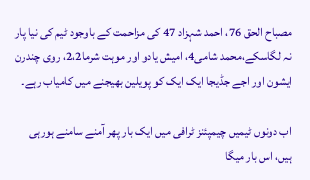مصباح الحق 76، احمد شہزاد 47 کی مزاحمت کے باوجود ٹیم کی نیا پار نہ لگاسکے،محمد شامی4، امیش یادو اور موہت شرما2،2، روی چندرن ایشون اور اجے جڈیجا ایک ایک کو پویلین بھیجنے میں کامیاب رہے۔

اب دونوں ٹیمیں چیمپئنز ٹرافی میں ایک بار پھر آمنے سامنے ہورہی ہیں، اس بار میگا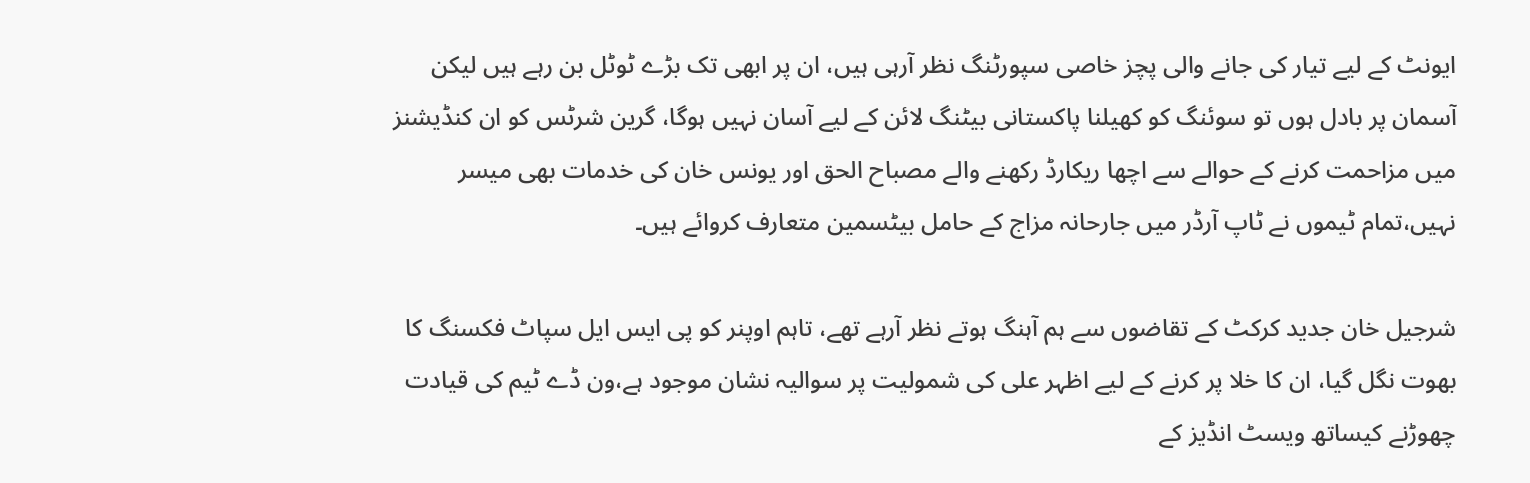ایونٹ کے لیے تیار کی جانے والی پچز خاصی سپورٹنگ نظر آرہی ہیں، ان پر ابھی تک بڑے ٹوٹل بن رہے ہیں لیکن آسمان پر بادل ہوں تو سوئنگ کو کھیلنا پاکستانی بیٹنگ لائن کے لیے آسان نہیں ہوگا، گرین شرٹس کو ان کنڈیشنز میں مزاحمت کرنے کے حوالے سے اچھا ریکارڈ رکھنے والے مصباح الحق اور یونس خان کی خدمات بھی میسر نہیں،تمام ٹیموں نے ٹاپ آرڈر میں جارحانہ مزاج کے حامل بیٹسمین متعارف کروائے ہیں۔

شرجیل خان جدید کرکٹ کے تقاضوں سے ہم آہنگ ہوتے نظر آرہے تھے، تاہم اوپنر کو پی ایس ایل سپاٹ فکسنگ کا بھوت نگل گیا، ان کا خلا پر کرنے کے لیے اظہر علی کی شمولیت پر سوالیہ نشان موجود ہے،ون ڈے ٹیم کی قیادت چھوڑنے کیساتھ ویسٹ انڈیز کے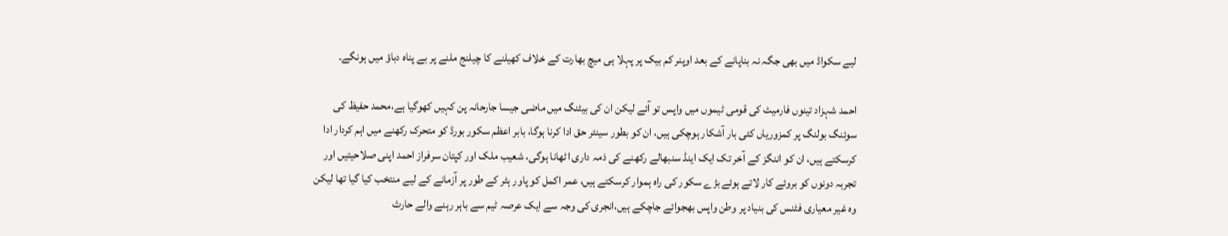لیے سکواڈ میں بھی جگہ نہ بناپانے کے بعد اوپنر کم بیک پر پہلا ہی میچ بھارت کے خلاف کھیلنے کا چیلنج ملنے پر بے پناہ دباؤ میں ہونگے۔

احمد شہزاد تینوں فارمیٹ کی قومی ٹیموں میں واپس تو آئے لیکن ان کی بیٹنگ میں ماضی جیسا جارحانہ پن کہیں کھوگیا ہے،محمد حفیظ کی سوئنگ بولنگ پر کمزوریاں کئی بار آشکار ہوچکی ہیں، ان کو بطور سینئر حق ادا کرنا ہوگا، بابر اعظم سکور بورڈ کو متحرک رکھنے میں اہم کردار ادا کرسکتے ہیں، ان کو اننگز کے آخر تک ایک اینڈ سنبھالے رکھنے کی ذمہ داری اٹھانا ہوگی، شعیب ملک اور کپتان سرفراز احمد اپنی صلاحیتیں اور تجربہ دونوں کو بروئے کار لاتے ہوئے بڑے سکور کی راہ ہموار کرسکتے ہیں، عمر اکمل کو پاور ہٹر کے طور پر آزمانے کے لیے منتخب کیا گیا تھا لیکن وہ غیر معیاری فٹنس کی بنیاد پر وطن واپس بھجوائے جاچکے ہیں،انجری کی وجہ سے ایک عرصہ ٹیم سے باہر رہنے والے حارث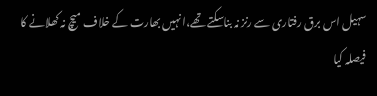سہیل اس برق رفتاری سے رنز نہ بناسکتے تھے،انہیں بھارت کے خلاف میچ نہ کھلانے کا فیصلہ کیا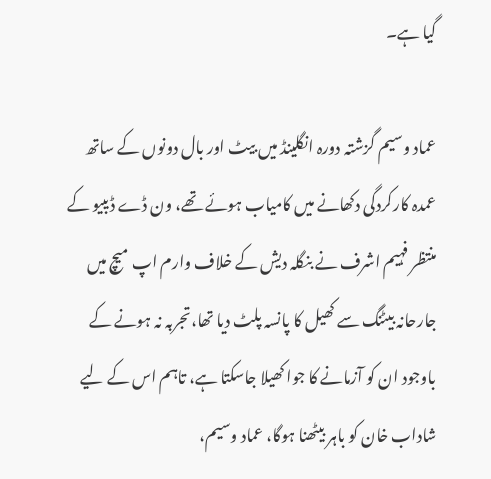گیا ہے۔

عماد وسیم گزشتہ دورہ انگلینڈ میں بیٹ اور بال دونوں کے ساتھ عمدہ کارکردگی دکھانے میں کامیاب ہوئے تھے، ون ڈے ڈیبیو کے منتظر فہیم اشرف نے بنگلہ دیش کے خلاف وارم اپ میچ میں جارحانہ بیٹنگ سے کھیل کا پانسہ پلٹ دیا تھا،تجربہ نہ ہونے کے باوجود ان کو آزمانے کا جوا کھیلا جاسکتا ہے، تاہم اس کے لیے شاداب خان کو باہر بیٹھنا ہوگا، عماد وسیم،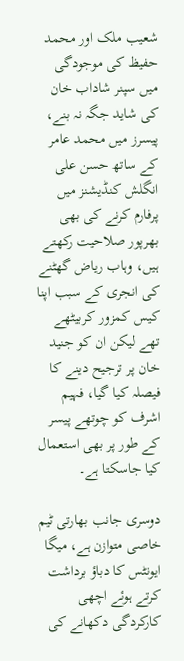شعیب ملک اور محمد حفیظ کی موجودگی میں سپنر شاداب خان کی شاید جگہ نہ بنے، پیسرز میں محمد عامر کے ساتھ حسن علی انگلش کنڈیشنز میں پرفارم کرنے کی بھی بھرپور صلاحیت رکھتے ہیں، وہاب ریاض گھٹنے کی انجری کے سبب اپنا کیس کمزور کربیٹھے تھے لیکن ان کو جنید خان پر ترجیح دینے کا فیصلہ کیا گیا، فہیم اشرف کو چوتھے پیسر کے طور پر بھی استعمال کیا جاسکتا ہے۔

دوسری جانب بھارتی ٹیم خاصی متوازن ہے، میگا ایونٹس کا دباؤ برداشت کرتے ہوئے اچھی کارکردگی دکھانے کی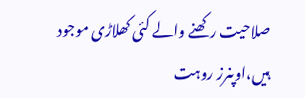صلاحیت رکھنے والے کئی کھلاڑی موجود ہیں،اوپنرز روہت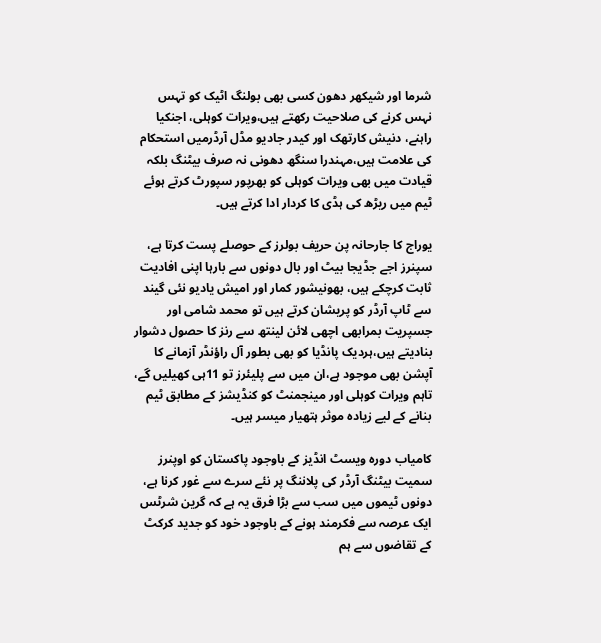شرما اور شیکھر دھون کسی بھی بولنگ اٹیک کو تہس نہس کرنے کی صلاحیت رکھتے ہیں،ویرات کوہلی، اجنکیا راہنے، دنیش کارتھک اور کیدر جادیو مڈل آرڈرمیں استحکام کی علامت ہیں،مہندرا سنگھ دھونی نہ صرف بیٹنگ بلکہ قیادت میں بھی ویرات کوہلی کو بھرپور سپورٹ کرتے ہوئے ٹیم میں ریڑھ کی ہڈی کا کردار ادا کرتے ہیں۔

یوراج کا جارحانہ پن حریف بولرز کے حوصلے پست کرتا ہے، سپنرز اجے جڈیجا بیٹ اور بال دونوں سے بارہا اپنی افادیت ثابت کرچکے ہیں، بھونیشور کمار اور امیش یادیو نئی گیند سے ٹاپ آرڈر کو پریشان کرتے ہیں تو محمد شامی اور جسپریت بمرابھی اچھی لائن لینتھ سے رنز کا حصول دشوار بنادیتے ہیں،ہردیک پانڈیا کو بھی بطور آل راؤنڈر آزمانے کا آپشن بھی موجود ہے،ان میں سے پلیئرز تو 11ہی کھیلیں گے، تاہم ویرات کوہلی اور مینجمنٹ کو کنڈیشز کے مطابق ٹیم بنانے کے لیے زیادہ موثر ہتھیار میسر ہیں۔

کامیاب دورہ ویسٹ انڈیز کے باوجود پاکستان کو اوپنرز سمیت بیٹنگ آرڈر کی پلاننگ پر نئے سرے سے غور کرنا ہے، دونوں ٹیموں میں سب سے بڑا فرق یہ ہے کہ گرین شرٹس ایک عرصہ سے فکرمند ہونے کے باوجود خود کو جدید کرکٹ کے تقاضوں سے ہم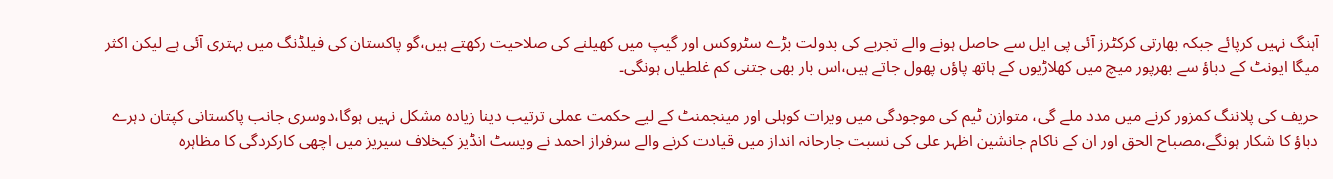آہنگ نہیں کرپائے جبکہ بھارتی کرکٹرز آئی پی ایل سے حاصل ہونے والے تجربے کی بدولت بڑے سٹروکس اور گیپ میں کھیلنے کی صلاحیت رکھتے ہیں،گو پاکستان کی فیلڈنگ میں بہتری آئی ہے لیکن اکثر میگا ایونٹ کے دباؤ سے بھرپور میچ میں کھلاڑیوں کے ہاتھ پاؤں پھول جاتے ہیں،اس بار بھی جتنی کم غلطیاں ہونگی۔

حریف کی پلاننگ کمزور کرنے میں مدد ملے گی، متوازن ٹیم کی موجودگی میں ویرات کوہلی اور مینجمنٹ کے لیے حکمت عملی ترتیب دینا زیادہ مشکل نہیں ہوگا،دوسری جانب پاکستانی کپتان دہرے دباؤ کا شکار ہونگے،مصباح الحق اور ان کے ناکام جانشین اظہر علی کی نسبت جارحانہ انداز میں قیادت کرنے والے سرفراز احمد نے ویسٹ انڈیز کیخلاف سیریز میں اچھی کارکردگی کا مظاہرہ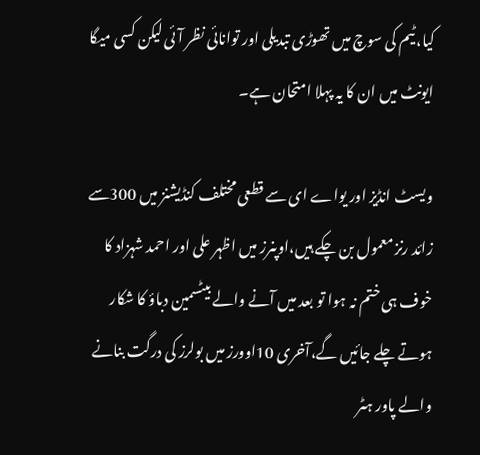کیا، ٹیم کی سوچ میں تھوڑی تبدیلی اور توانائی نظر آئی لیکن کسی میگا ایونٹ میں ان کا یہ پہلا امتحان ہے۔

ویسٹ انڈیز اور یواے ای سے قطعی مختلف کنڈیشنز میں 300سے زائد رنز معمول بن چکے ہیں،اوپنرز میں اظہر علی اور احمد شہزاد کا خوف ہی ختم نہ ہوا تو بعد میں آنے والے بیٹسمین دباؤ کا شکار ہوتے چلے جائیں گے،آخری 10اوورز میں بولرز کی درگت بنانے والے پاور ہٹر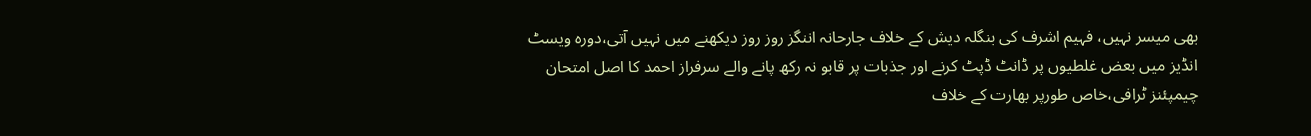بھی میسر نہیں، فہیم اشرف کی بنگلہ دیش کے خلاف جارحانہ اننگز روز روز دیکھنے میں نہیں آتی،دورہ ویسٹ انڈیز میں بعض غلطیوں پر ڈانٹ ڈپٹ کرنے اور جذبات پر قابو نہ رکھ پانے والے سرفراز احمد کا اصل امتحان چیمپئنز ٹرافی،خاص طورپر بھارت کے خلاف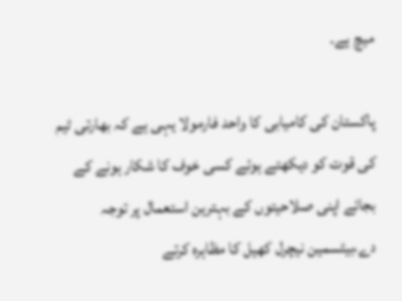میچ ہے۔

پاکستان کی کامیابی کا واحد فارمولا یہی ہے کہ بھارتی ٹیم کی قوت کو دیکھتے ہوئے کسی خوف کا شکار ہونے کے بجائے اپنی صلاحیتوں کے بہترین استعمال پر توجہ دے،بیٹسمین نیچرل کھیل کا مظاہرہ کرتے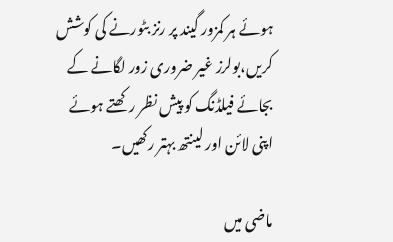ہوئے ہر کمزور گیند پر رنز بٹورنے کی کوشش کریں،بولرز غیر ضروری زور لگانے کے بجائے فیلڈنگ کو پیش نظر رکھتے ہوئے اپنی لائن اور لینتھ بہتر رکھیں۔

ماضی میں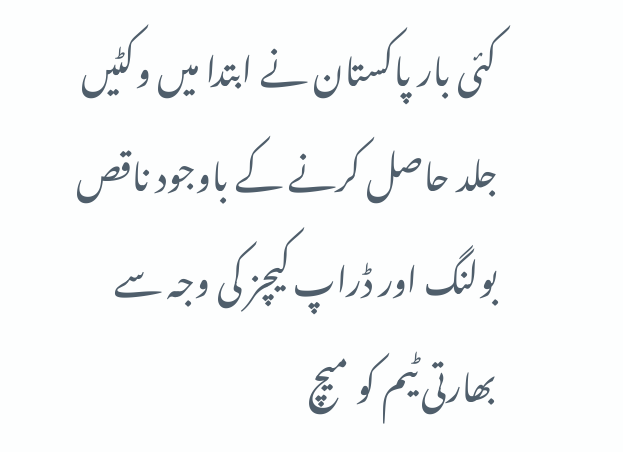کئی بار پاکستان نے ابتدا میں وکٹیں جلد حاصل کرنے کے باوجود ناقص بولنگ اور ڈراپ کیچز کی وجہ سے بھارتی ٹیم کو میچ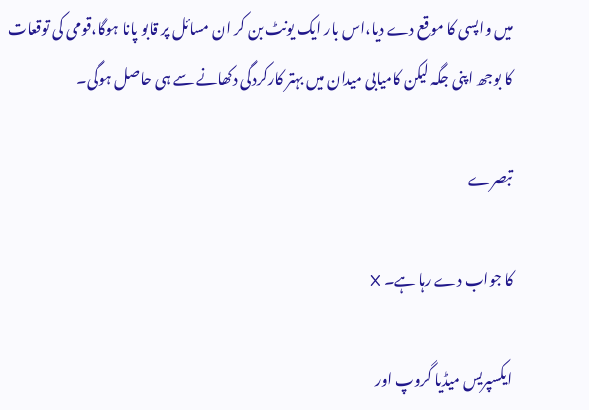میں واپسی کا موقع دے دیا،اس بار ایک یونٹ بن کر ان مسائل پر قابو پانا ہوگا،قومی کی توقعات کا بوجھ اپنی جگہ لیکن کامیابی میدان میں بہتر کارکردگی دکھانے سے ہی حاصل ہوگی۔

تبصرے

کا جواب دے رہا ہے۔ X

ایکسپریس میڈیا گروپ اور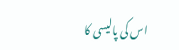اس کی پالیسی کا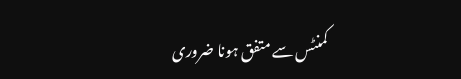کمنٹس سے متفق ہونا ضروری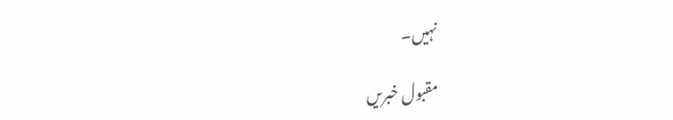نہیں۔

مقبول خبریں